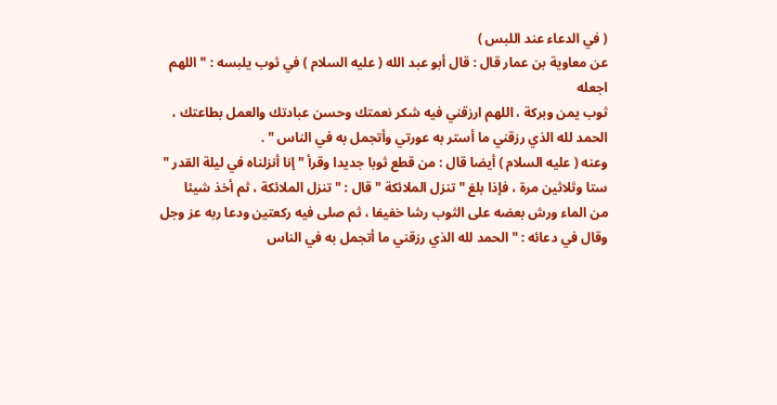( في الدعاء عند اللبس )
عن معاوية بن عمار قال : قال أبو عبد الله ( عليه السلام ) في ثوب يلبسه : " اللهم اجعله
ثوب يمن وبركة ، اللهم ارزقني فيه شكر نعمتك وحسن عبادتك والعمل بطاعتك ،
الحمد لله الذي رزقني ما أستر به عورتي وأتجمل به في الناس " .
وعنه ( عليه السلام ) أيضا قال : من قطع ثوبا جديدا وقرأ " إنا أنزلناه في ليلة القدر "
ستا وثلاثين مرة ، فإذا بلغ " تنزل الملائكة " قال : " تنزل الملائكة ، ثم أخذ شيئا
من الماء ورش بعضه على الثوب رشا خفيفا ، ثم صلى فيه ركعتين ودعا ربه عز وجل
وقال في دعائه : " الحمد لله الذي رزقني ما أتجمل به في الناس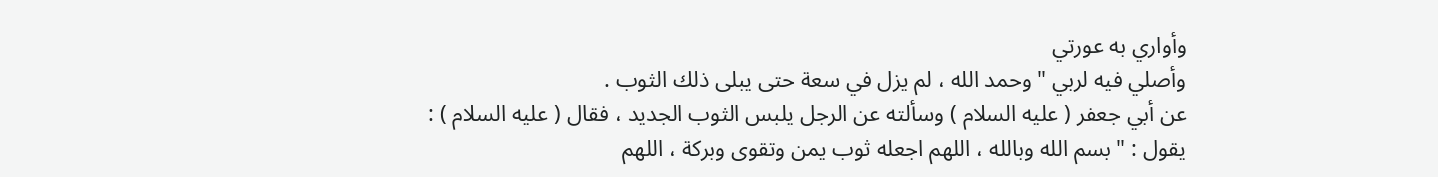وأواري به عورتي
وأصلي فيه لربي " وحمد الله ، لم يزل في سعة حتى يبلى ذلك الثوب .
عن أبي جعفر ( عليه السلام ) وسألته عن الرجل يلبس الثوب الجديد ، فقال ( عليه السلام ) :
يقول : " بسم الله وبالله ، اللهم اجعله ثوب يمن وتقوى وبركة ، اللهم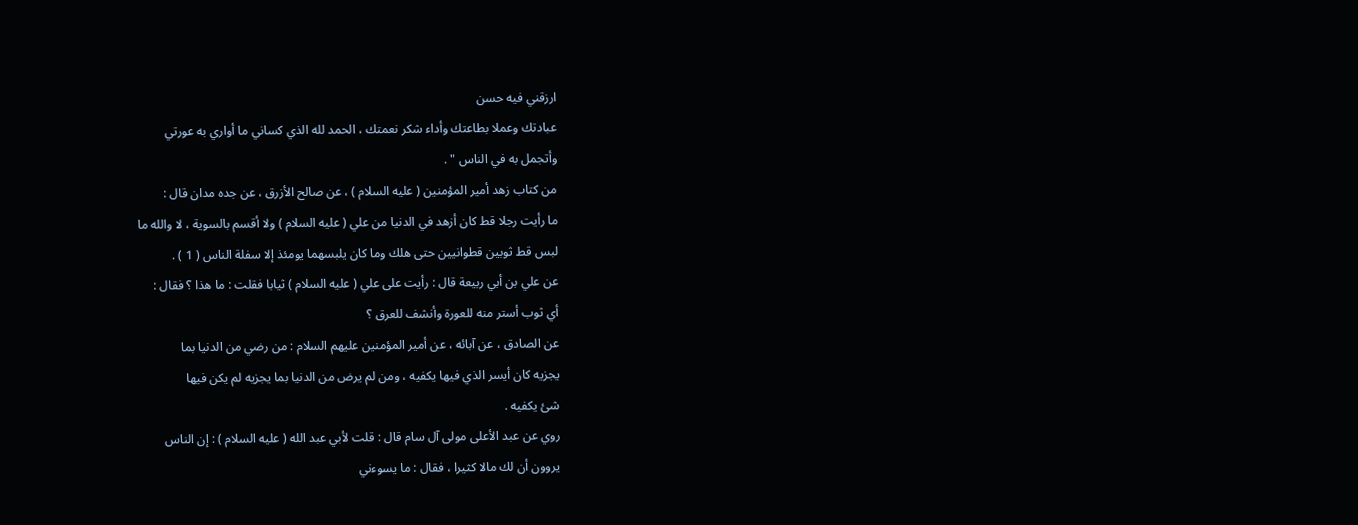ارزقني فيه حسن
عبادتك وعملا بطاعتك وأداء شكر نعمتك ، الحمد لله الذي كساني ما أواري به عورتي
وأتجمل به في الناس " .
من كتاب زهد أمير المؤمنين ( عليه السلام ) ، عن صالح الأزرق ، عن جده مدان قال :
ما رأيت رجلا قط كان أزهد في الدنيا من علي ( عليه السلام ) ولا أقسم بالسوية ، لا والله ما
لبس قط ثوبين قطوانيين حتى هلك وما كان يلبسهما يومئذ إلا سفلة الناس ( 1 ) .
عن علي بن أبي ربيعة قال : رأيت على علي ( عليه السلام ) ثيابا فقلت : ما هذا ؟ فقال :
أي ثوب أستر منه للعورة وأنشف للعرق ؟
عن الصادق ، عن آبائه ، عن أمير المؤمنين عليهم السلام : من رضي من الدنيا بما
يجزيه كان أيسر الذي فيها يكفيه ، ومن لم يرض من الدنيا بما يجزيه لم يكن فيها
شئ يكفيه .
روي عن عبد الأعلى مولى آل سام قال : قلت لأبي عبد الله ( عليه السلام ) : إن الناس
يروون أن لك مالا كثيرا ، فقال : ما يسوءني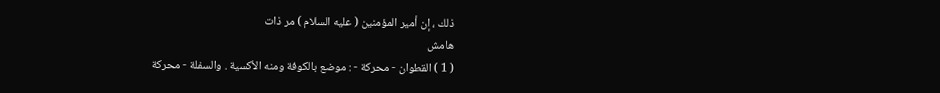ذلك ، إن أمير المؤمنين ( عليه السلام ) مر ذات
هامش
( 1 ) القطوان - محركة - : موضع بالكوفة ومنه الأكسية . والسفلة - محركة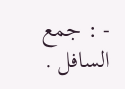- : جمع السافل .